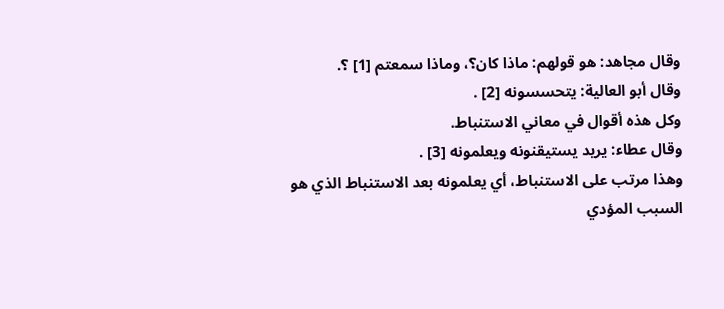وقال مجاهد: هو قولهم: ماذا كان؟، وماذا سمعتم [1] ؟.
وقال أبو العالية: يتحسسونه [2] .
وكل هذه أقوال في معاني الاستنباط.
وقال عطاء: يريد يستيقنونه ويعلمونه [3] .
وهذا مرتب على الاستنباط، أي يعلمونه بعد الاستنباط الذي هو السبب المؤدي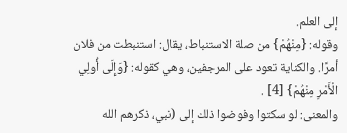إلى العلم.
وقوله: {مِنْهُمْ} من صلة الاستنباط، يقال: استنبطت من فلان أمرًا. والكناية تعود على المرجفين، وهي كقوله: {وَإِلَى أُولِي الْأَمْرِ مِنْهُمْ} [4] .
والمعنى: لو سكتوا وفوضوا ذلك إلى (نبي، ذكرهم الله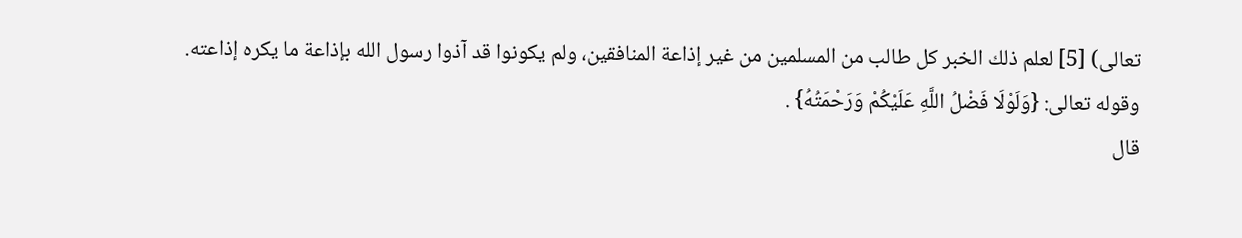تعالى) [5] لعلم ذلك الخبر كل طالب من المسلمين من غير إذاعة المنافقين، ولم يكونوا قد آذوا رسول الله بإذاعة ما يكره إذاعته.
وقوله تعالى: {وَلَوْلَا فَضْلُ اللَّهِ عَلَيْكُمْ وَرَحْمَتُهُ} .
قال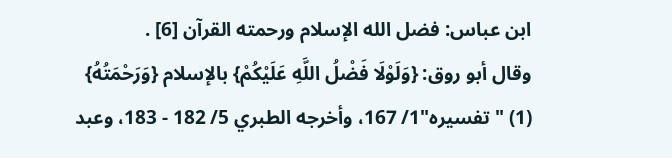ابن عباس: فضل الله الإسلام ورحمته القرآن [6] .
وقال أبو روق: {وَلَوْلَا فَضْلُ اللَّهِ عَلَيْكُمْ} بالإسلام {وَرَحْمَتُهُ}
(1) "تفسيره"1/ 167، وأخرجه الطبري 5/ 182 - 183، وعبد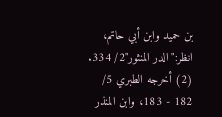بن حميد وابن أبي حاتم، انظر:"الدر المنثور"2/ 334.
(2) أخرجه الطبري 5/ 182 - 183، وابن المنذر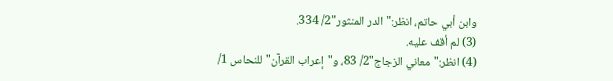وابن أبي حاتم، انظر:"الدر المنثور"2/ 334.
(3) لم أقف عليه.
(4) انظر:"معاني الزجاج"2/ 83، و"إعراب القرآن"للنحاس 1/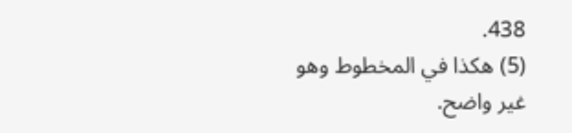438.
(5) هكذا في المخطوط وهو غير واضح.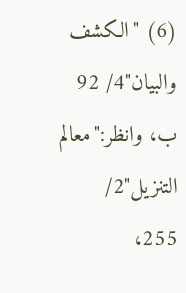(6) "الكشف والبيان"4/ 92 ب، وانظر:"معالم التنزيل"2/ 255،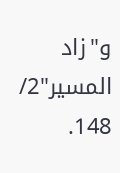و"زاد المسير"2/ 148.